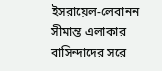ইসরায়েল-লেবানন সীমান্ত এলাকার বাসিন্দাদের সরে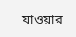যাওয়ার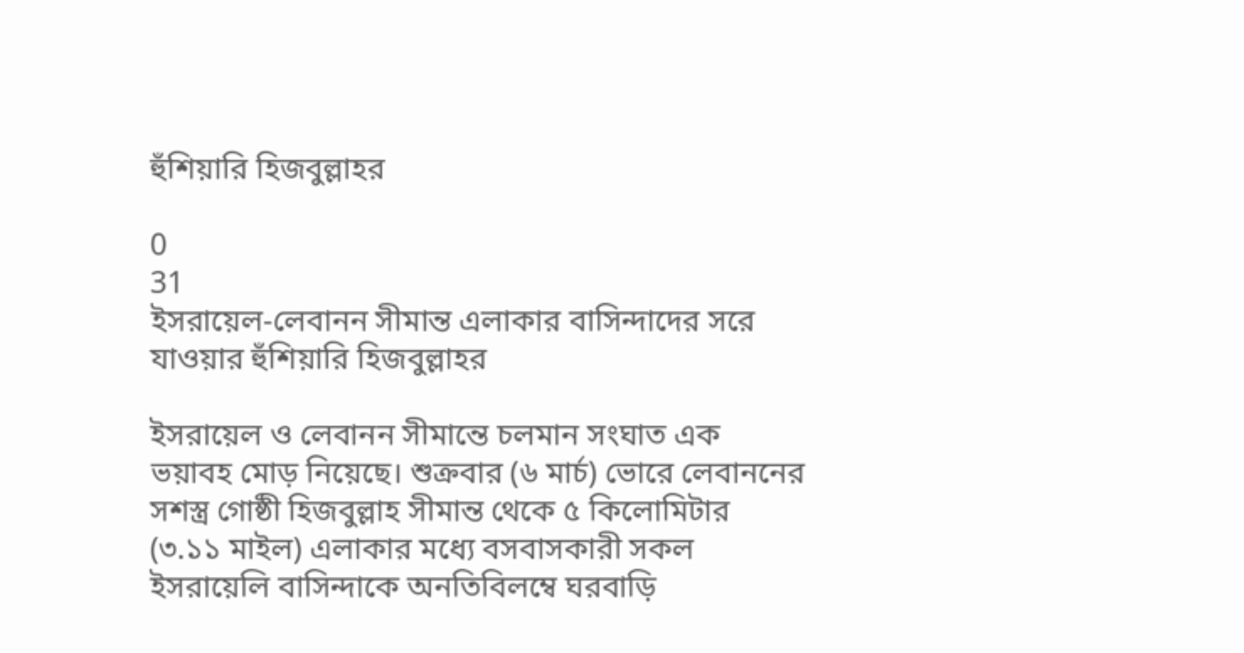হুঁশিয়ারি হিজবুল্লাহর

0
31
ইসরায়েল-লেবানন সীমান্ত এলাকার বাসিন্দাদের সরে যাওয়ার হুঁশিয়ারি হিজবুল্লাহর

ইসরায়েল ও লেবানন সীমান্তে চলমান সংঘাত এক ভয়াবহ মোড় নিয়েছে। শুক্রবার (৬ মার্চ) ভোরে লেবাননের সশস্ত্র গোষ্ঠী হিজবুল্লাহ সীমান্ত থেকে ৫ কিলোমিটার (৩.১১ মাইল) এলাকার মধ্যে বসবাসকারী সকল ইসরায়েলি বাসিন্দাকে অনতিবিলম্বে ঘরবাড়ি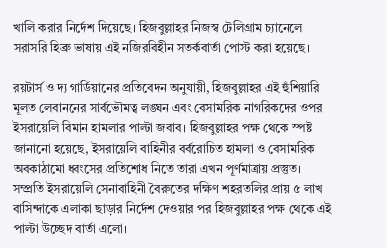খালি করার নির্দেশ দিয়েছে। হিজবুল্লাহর নিজস্ব টেলিগ্রাম চ্যানেলে সরাসরি হিব্রু ভাষায় এই নজিরবিহীন সতর্কবার্তা পোস্ট করা হয়েছে।

রয়টার্স ও দ্য গার্ডিয়ানের প্রতিবেদন অনুযায়ী, হিজবুল্লাহর এই হুঁশিয়ারি মূলত লেবাননের সার্বভৌমত্ব লঙ্ঘন এবং বেসামরিক নাগরিকদের ওপর ইসরায়েলি বিমান হামলার পাল্টা জবাব। হিজবুল্লাহর পক্ষ থেকে স্পষ্ট জানানো হয়েছে, ইসরায়েলি বাহিনীর বর্বরোচিত হামলা ও বেসামরিক অবকাঠামো ধ্বংসের প্রতিশোধ নিতে তারা এখন পূর্ণমাত্রায় প্রস্তুত। সম্প্রতি ইসরায়েলি সেনাবাহিনী বৈরুতের দক্ষিণ শহরতলির প্রায় ৫ লাখ বাসিন্দাকে এলাকা ছাড়ার নির্দেশ দেওয়ার পর হিজবুল্লাহর পক্ষ থেকে এই পাল্টা উচ্ছেদ বার্তা এলো।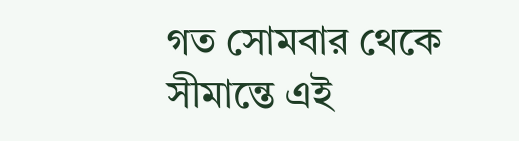গত সোমবার থেকে সীমান্তে এই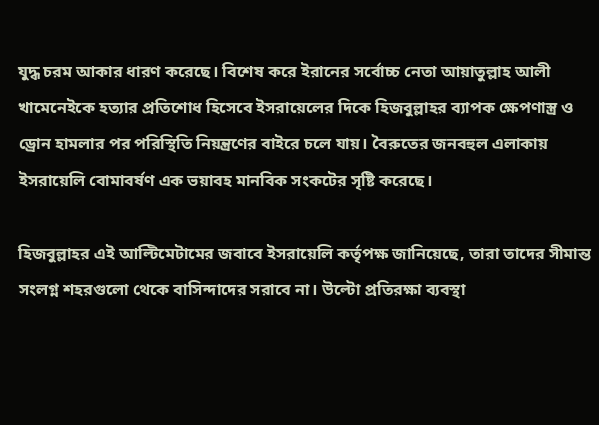যুদ্ধ চরম আকার ধারণ করেছে। বিশেষ করে ইরানের সর্বোচ্চ নেতা আয়াতুল্লাহ আলী খামেনেইকে হত্যার প্রতিশোধ হিসেবে ইসরায়েলের দিকে হিজবুল্লাহর ব্যাপক ক্ষেপণাস্ত্র ও ড্রোন হামলার পর পরিস্থিতি নিয়ন্ত্রণের বাইরে চলে যায়। বৈরুতের জনবহুল এলাকায় ইসরায়েলি বোমাবর্ষণ এক ভয়াবহ মানবিক সংকটের সৃষ্টি করেছে।

হিজবুল্লাহর এই আল্টিমেটামের জবাবে ইসরায়েলি কর্তৃপক্ষ জানিয়েছে, তারা তাদের সীমান্ত সংলগ্ন শহরগুলো থেকে বাসিন্দাদের সরাবে না। উল্টো প্রতিরক্ষা ব্যবস্থা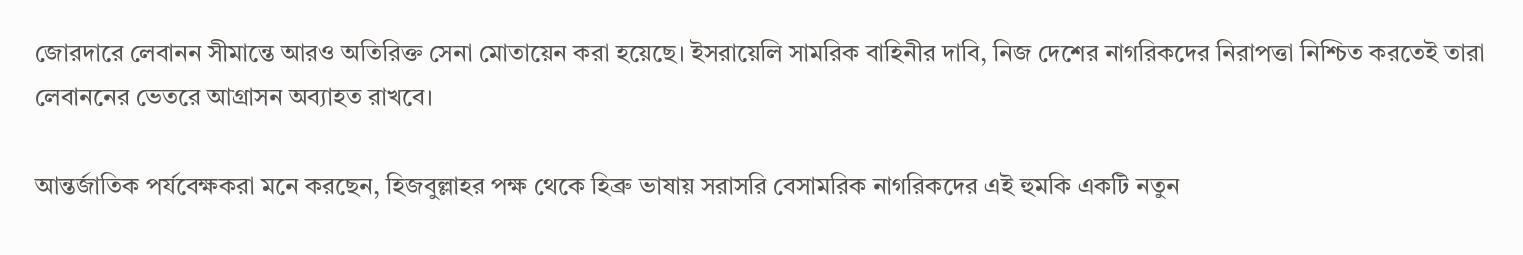জোরদারে লেবানন সীমান্তে আরও অতিরিক্ত সেনা মোতায়েন করা হয়েছে। ইসরায়েলি সামরিক বাহিনীর দাবি, নিজ দেশের নাগরিকদের নিরাপত্তা নিশ্চিত করতেই তারা লেবাননের ভেতরে আগ্রাসন অব্যাহত রাখবে।

আন্তর্জাতিক পর্যবেক্ষকরা মনে করছেন, হিজবুল্লাহর পক্ষ থেকে হিব্রু ভাষায় সরাসরি বেসামরিক নাগরিকদের এই হুমকি একটি নতুন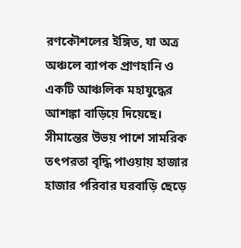রণকৌশলের ইঙ্গিত, যা অত্র অঞ্চলে ব্যাপক প্রাণহানি ও একটি আঞ্চলিক মহাযুদ্ধের আশঙ্কা বাড়িয়ে দিয়েছে। সীমান্তের উভয় পাশে সামরিক তৎপরতা বৃদ্ধি পাওয়ায় হাজার হাজার পরিবার ঘরবাড়ি ছেড়ে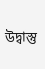উদ্বাস্তু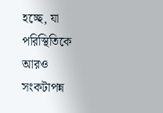হচ্ছে, যা পরিস্থিতিকে আরও সংকটাপন্ন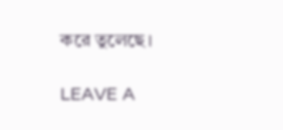করে তুলেছে।

LEAVE A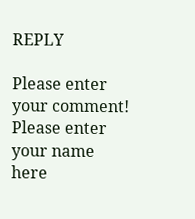REPLY

Please enter your comment!
Please enter your name here